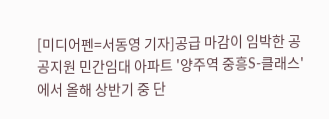[미디어펜=서동영 기자]공급 마감이 임박한 공공지원 민간임대 아파트 '양주역 중흥S-클래스'에서 올해 상반기 중 단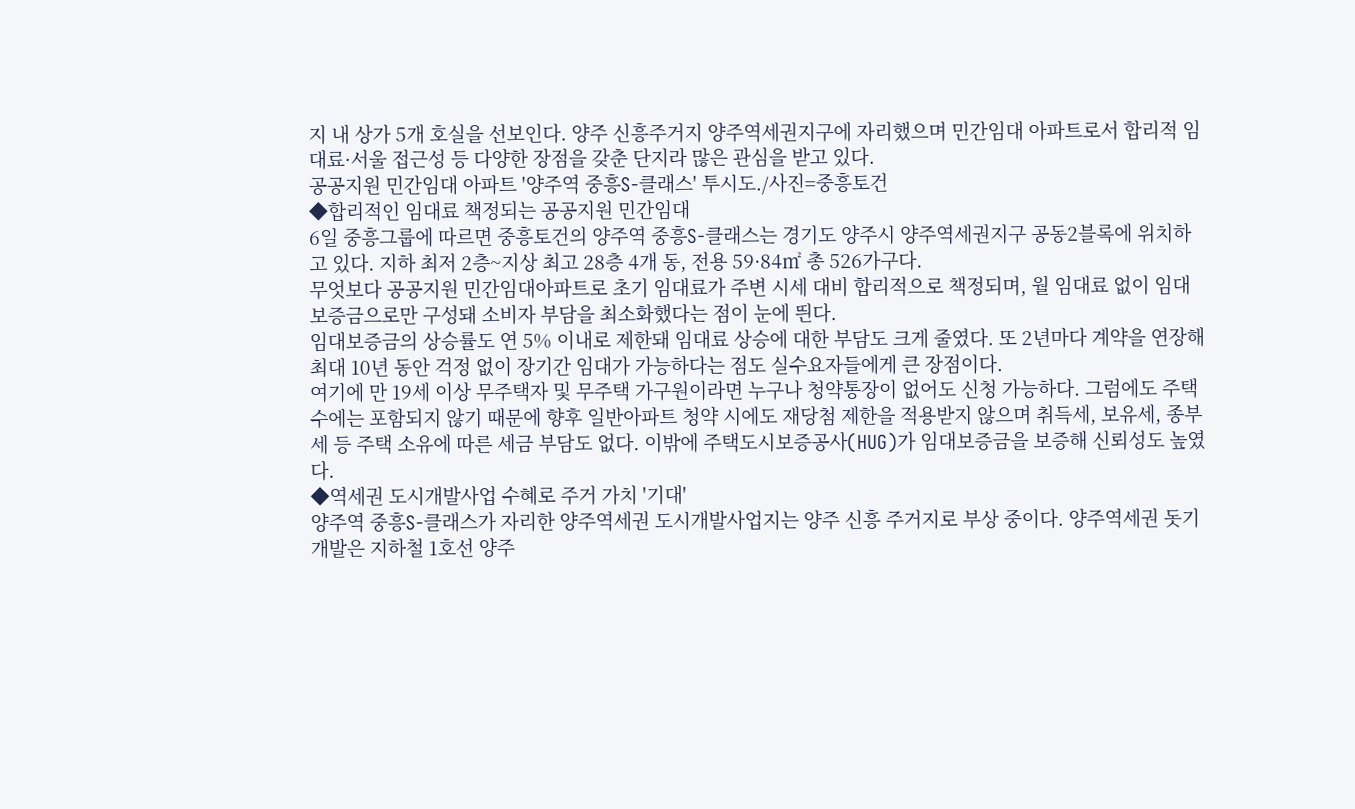지 내 상가 5개 호실을 선보인다. 양주 신흥주거지 양주역세권지구에 자리했으며 민간임대 아파트로서 합리적 임대료·서울 접근성 등 다양한 장점을 갖춘 단지라 많은 관심을 받고 있다.
공공지원 민간임대 아파트 '양주역 중흥S-클래스' 투시도./사진=중흥토건
◆합리적인 임대료 책정되는 공공지원 민간임대
6일 중흥그룹에 따르면 중흥토건의 양주역 중흥S-클래스는 경기도 양주시 양주역세권지구 공동2블록에 위치하고 있다. 지하 최저 2층~지상 최고 28층 4개 동, 전용 59·84㎡ 총 526가구다.
무엇보다 공공지원 민간임대아파트로 초기 임대료가 주변 시세 대비 합리적으로 책정되며, 월 임대료 없이 임대보증금으로만 구성돼 소비자 부담을 최소화했다는 점이 눈에 띈다.
임대보증금의 상승률도 연 5% 이내로 제한돼 임대료 상승에 대한 부담도 크게 줄였다. 또 2년마다 계약을 연장해 최대 10년 동안 걱정 없이 장기간 임대가 가능하다는 점도 실수요자들에게 큰 장점이다.
여기에 만 19세 이상 무주택자 및 무주택 가구원이라면 누구나 청약통장이 없어도 신청 가능하다. 그럼에도 주택 수에는 포함되지 않기 때문에 향후 일반아파트 청약 시에도 재당첨 제한을 적용받지 않으며 취득세, 보유세, 종부세 등 주택 소유에 따른 세금 부담도 없다. 이밖에 주택도시보증공사(HUG)가 임대보증금을 보증해 신뢰성도 높였다.
◆역세권 도시개발사업 수혜로 주거 가치 '기대'
양주역 중흥S-클래스가 자리한 양주역세권 도시개발사업지는 양주 신흥 주거지로 부상 중이다. 양주역세권 돗기개발은 지하철 1호선 양주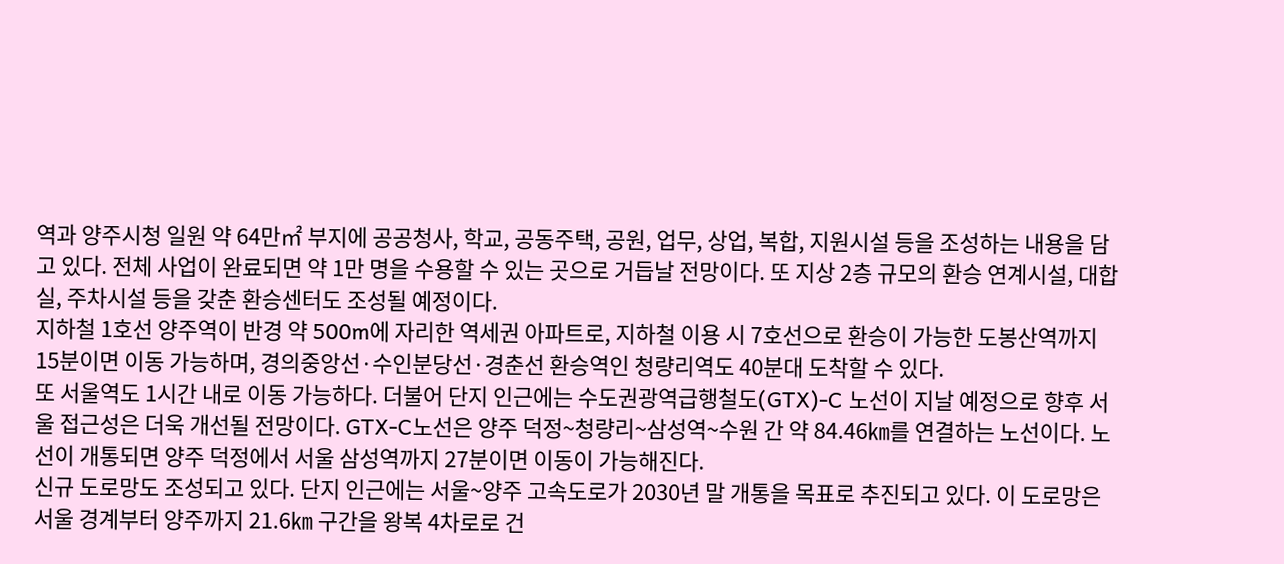역과 양주시청 일원 약 64만㎡ 부지에 공공청사, 학교, 공동주택, 공원, 업무, 상업, 복합, 지원시설 등을 조성하는 내용을 담고 있다. 전체 사업이 완료되면 약 1만 명을 수용할 수 있는 곳으로 거듭날 전망이다. 또 지상 2층 규모의 환승 연계시설, 대합실, 주차시설 등을 갖춘 환승센터도 조성될 예정이다.
지하철 1호선 양주역이 반경 약 500m에 자리한 역세권 아파트로, 지하철 이용 시 7호선으로 환승이 가능한 도봉산역까지 15분이면 이동 가능하며, 경의중앙선·수인분당선·경춘선 환승역인 청량리역도 40분대 도착할 수 있다.
또 서울역도 1시간 내로 이동 가능하다. 더불어 단지 인근에는 수도권광역급행철도(GTX)-C 노선이 지날 예정으로 향후 서울 접근성은 더욱 개선될 전망이다. GTX-C노선은 양주 덕정~청량리~삼성역~수원 간 약 84.46㎞를 연결하는 노선이다. 노선이 개통되면 양주 덕정에서 서울 삼성역까지 27분이면 이동이 가능해진다.
신규 도로망도 조성되고 있다. 단지 인근에는 서울~양주 고속도로가 2030년 말 개통을 목표로 추진되고 있다. 이 도로망은 서울 경계부터 양주까지 21.6㎞ 구간을 왕복 4차로로 건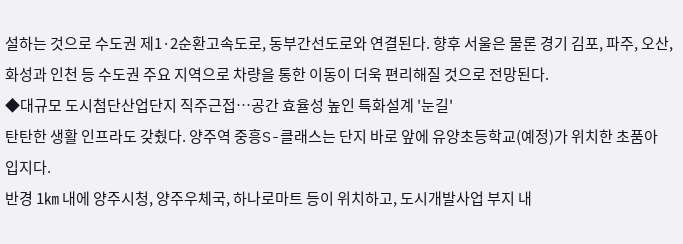설하는 것으로 수도권 제1·2순환고속도로, 동부간선도로와 연결된다. 향후 서울은 물론 경기 김포, 파주, 오산, 화성과 인천 등 수도권 주요 지역으로 차량을 통한 이동이 더욱 편리해질 것으로 전망된다.
◆대규모 도시첨단산업단지 직주근접…공간 효율성 높인 특화설계 '눈길'
탄탄한 생활 인프라도 갖췄다. 양주역 중흥S-클래스는 단지 바로 앞에 유양초등학교(예정)가 위치한 초품아 입지다.
반경 1㎞ 내에 양주시청, 양주우체국, 하나로마트 등이 위치하고, 도시개발사업 부지 내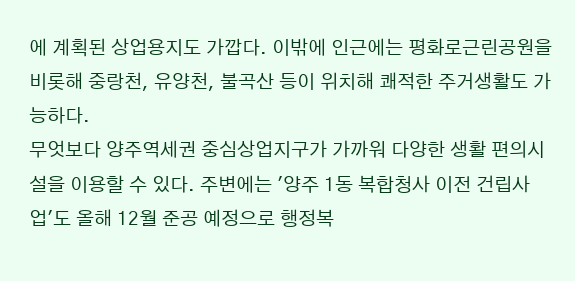에 계획된 상업용지도 가깝다. 이밖에 인근에는 평화로근린공원을 비롯해 중랑천, 유양천, 불곡산 등이 위치해 쾌적한 주거생활도 가능하다.
무엇보다 양주역세권 중심상업지구가 가까워 다양한 생활 편의시설을 이용할 수 있다. 주변에는 '양주 1동 복합청사 이전 건립사업'도 올해 12월 준공 예정으로 행정복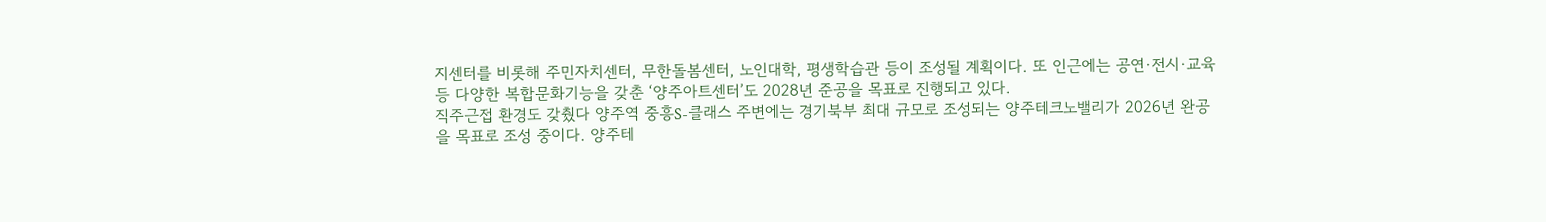지센터를 비롯해 주민자치센터, 무한돌봄센터, 노인대학, 평생학습관 등이 조성될 계획이다. 또 인근에는 공연·전시·교육 등 다양한 복합문화기능을 갖춘 ‘양주아트센터’도 2028년 준공을 목표로 진행되고 있다.
직주근접 환경도 갖췄다 양주역 중흥S-클래스 주변에는 경기북부 최대 규모로 조성되는 양주테크노밸리가 2026년 완공을 목표로 조성 중이다. 양주테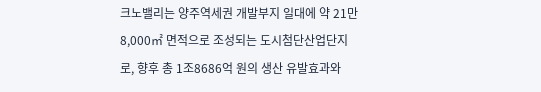크노밸리는 양주역세권 개발부지 일대에 약 21만8,000㎡ 면적으로 조성되는 도시첨단산업단지로, 향후 총 1조8686억 원의 생산 유발효과와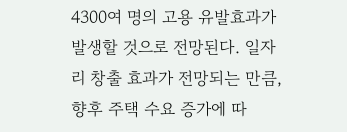4300여 명의 고용 유발효과가 발생할 것으로 전망된다. 일자리 창출 효과가 전망되는 만큼, 향후 주택 수요 증가에 따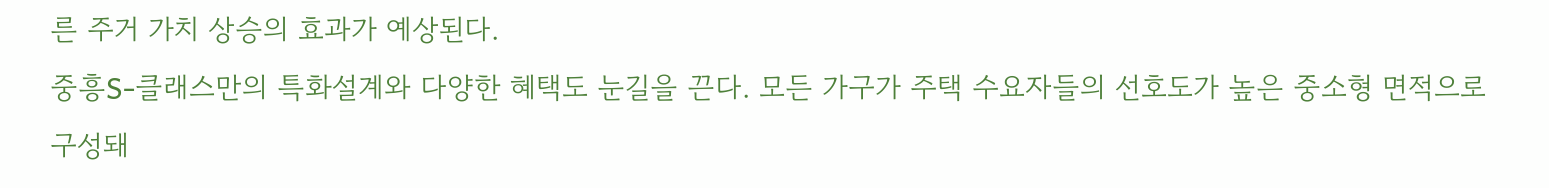른 주거 가치 상승의 효과가 예상된다.
중흥S-클래스만의 특화설계와 다양한 혜택도 눈길을 끈다. 모든 가구가 주택 수요자들의 선호도가 높은 중소형 면적으로 구성돼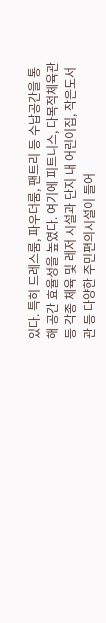있다. 특히 드레스룸, 파우더룸, 팬트리 등 수납공간을 통해 공간 효율성을 높였다. 여기에 피트니스, 다목적체육관 등 각종 체육 및 레저 시설과 단지 내 어린이집, 작은도서관 등 다양한 주민편의시설이 들어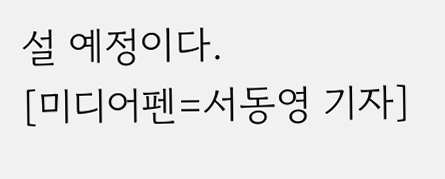설 예정이다.
[미디어펜=서동영 기자]